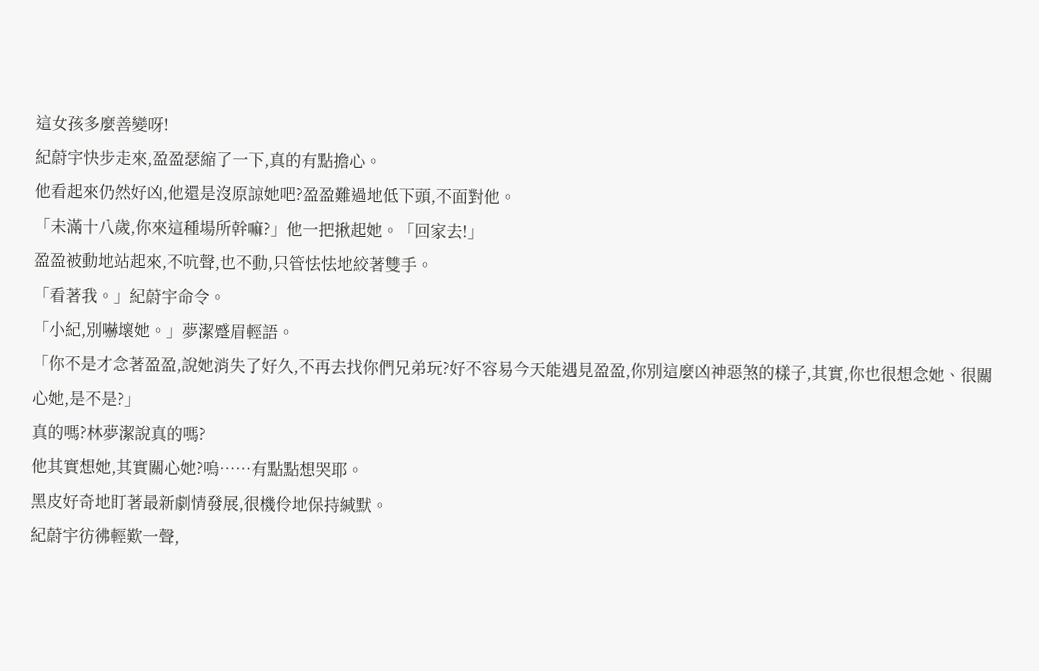這女孩多麼善變呀!
紀蔚宇快步走來,盈盈瑟縮了一下,真的有點擔心。
他看起來仍然好凶,他還是沒原諒她吧?盈盈難過地低下頭,不面對他。
「未滿十八歲,你來這種場所幹嘛?」他一把揪起她。「回家去!」
盈盈被動地站起來,不吭聲,也不動,只管怯怯地絞著雙手。
「看著我。」紀蔚宇命令。
「小紀,別嚇壞她。」夢潔蹙眉輕語。
「你不是才念著盈盈,說她消失了好久,不再去找你們兄弟玩?好不容易今天能遇見盈盈,你別這麼凶神惡煞的樣子,其實,你也很想念她、很關心她,是不是?」
真的嗎?林夢潔說真的嗎?
他其實想她,其實關心她?嗚……有點點想哭耶。
黑皮好奇地盯著最新劇情發展,很機伶地保持緘默。
紀蔚宇彷彿輕歎一聲,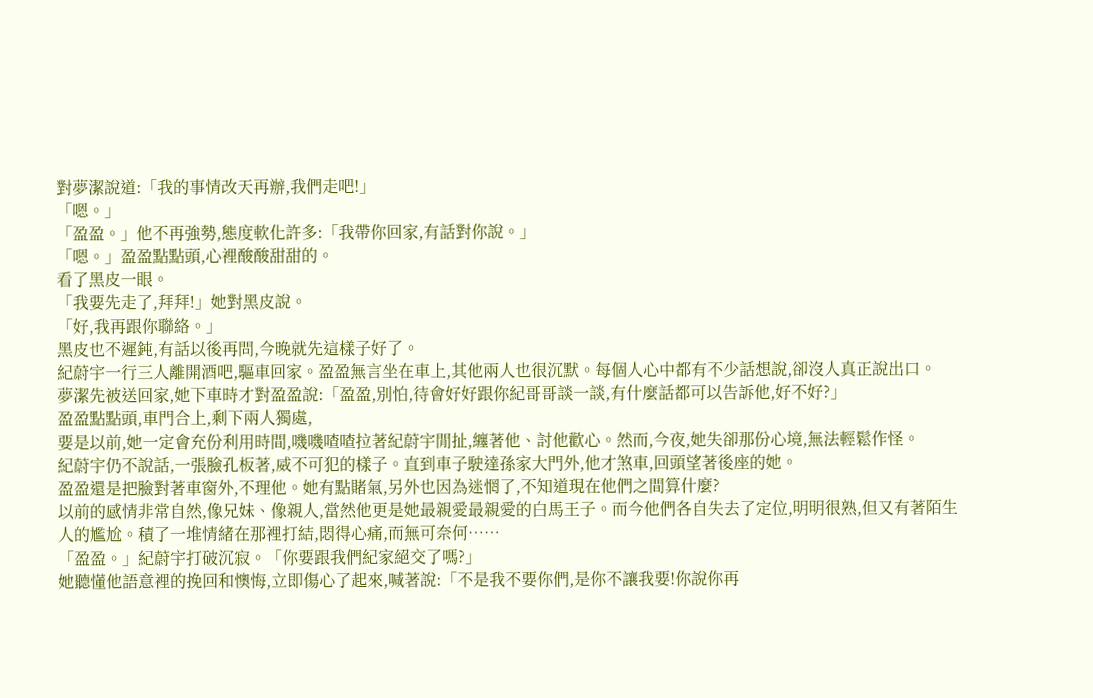對夢潔說道:「我的事情改天再辦,我們走吧!」
「嗯。」
「盈盈。」他不再強勢,態度軟化許多:「我帶你回家,有話對你說。」
「嗯。」盈盈點點頭,心裡酸酸甜甜的。
看了黑皮一眼。
「我要先走了,拜拜!」她對黑皮說。
「好,我再跟你聯絡。」
黑皮也不遲鈍,有話以後再問,今晚就先這樣子好了。
紀蔚宇一行三人離開酒吧,驅車回家。盈盈無言坐在車上,其他兩人也很沉默。每個人心中都有不少話想說,卻沒人真正說出口。
夢潔先被送回家,她下車時才對盈盈說:「盈盈,別怕,待會好好跟你紀哥哥談一談,有什麼話都可以告訴他,好不好?」
盈盈點點頭,車門合上,剩下兩人獨處,
要是以前,她一定會充份利用時間,嘰嘰喳喳拉著紀蔚宇閒扯,纏著他、討他歡心。然而,今夜,她失卻那份心境,無法輕鬆作怪。
紀蔚宇仍不說話,一張臉孔板著,威不可犯的樣子。直到車子駛達孫家大門外,他才煞車,回頭望著後座的她。
盈盈還是把臉對著車窗外,不理他。她有點賭氣,另外也因為迷惘了,不知道現在他們之間算什麼?
以前的感情非常自然,像兄妹、像親人,當然他更是她最親愛最親愛的白馬王子。而今他們各自失去了定位,明明很熟,但又有著陌生人的尷尬。積了一堆情緒在那裡打結,悶得心痛,而無可奈何……
「盈盈。」紀蔚宇打破沉寂。「你要跟我們紀家絕交了嗎?」
她聽懂他語意裡的挽回和懊悔,立即傷心了起來,喊著說:「不是我不要你們,是你不讓我要!你說你再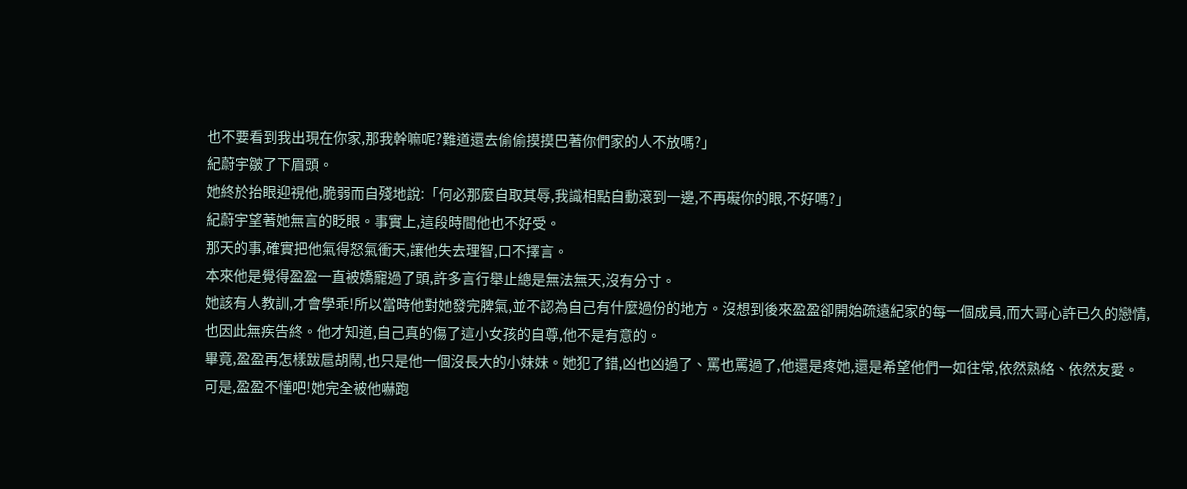也不要看到我出現在你家,那我幹嘛呢?難道還去偷偷摸摸巴著你們家的人不放嗎?」
紀蔚宇皺了下眉頭。
她終於抬眼迎視他,脆弱而自殘地說:「何必那麼自取其辱,我識相點自動滾到一邊,不再礙你的眼,不好嗎?」
紀蔚宇望著她無言的眨眼。事實上,這段時間他也不好受。
那天的事,確實把他氣得怒氣衝天,讓他失去理智,口不擇言。
本來他是覺得盈盈一直被嬌寵過了頭,許多言行舉止總是無法無天,沒有分寸。
她該有人教訓,才會學乖!所以當時他對她發完脾氣,並不認為自己有什麼過份的地方。沒想到後來盈盈卻開始疏遠紀家的每一個成員,而大哥心許已久的戀情,也因此無疾告終。他才知道,自己真的傷了這小女孩的自尊,他不是有意的。
畢竟,盈盈再怎樣跋扈胡鬧,也只是他一個沒長大的小妹妹。她犯了錯,凶也凶過了、罵也罵過了,他還是疼她,還是希望他們一如往常,依然熟絡、依然友愛。
可是,盈盈不懂吧!她完全被他嚇跑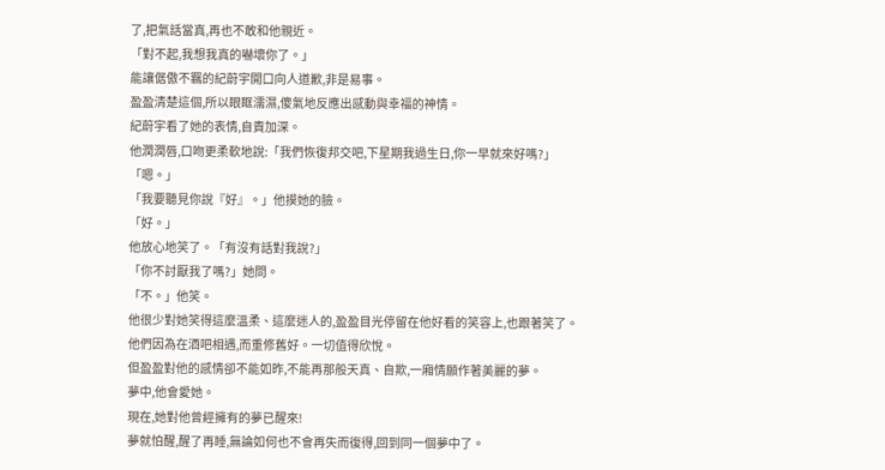了,把氣話當真,再也不敢和他親近。
「對不起,我想我真的嚇壞你了。」
能讓倨傲不羈的紀蔚宇開口向人道歉,非是易事。
盈盈清楚這個,所以眼眶濡濕,傻氣地反應出感動與幸福的神情。
紀蔚宇看了她的表情,自責加深。
他潤潤唇,口吻更柔軟地說:「我們恢復邦交吧,下星期我過生日,你一早就來好嗎?」
「嗯。」
「我要聽見你說『好』。」他摸她的臉。
「好。」
他放心地笑了。「有沒有話對我說?」
「你不討厭我了嗎?」她問。
「不。」他笑。
他很少對她笑得這麼溫柔、這麼迷人的,盈盈目光停留在他好看的笑容上,也跟著笑了。
他們因為在酒吧相遇,而重修舊好。一切值得欣悅。
但盈盈對他的感情卻不能如昨,不能再那般天真、自欺,一廂情願作著美麗的夢。
夢中,他會愛她。
現在,她對他曾經擁有的夢已醒來!
夢就怕醒,醒了再睡,無論如何也不會再失而復得,回到同一個夢中了。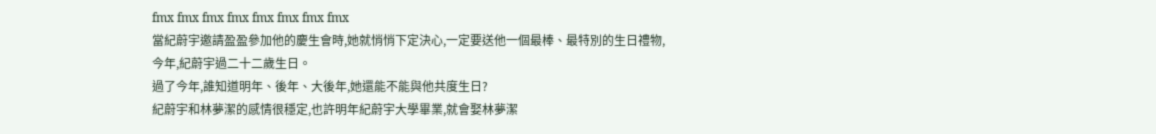fmx fmx fmx fmx fmx fmx fmx fmx
當紀蔚宇邀請盈盈參加他的慶生會時,她就悄悄下定決心,一定要送他一個最棒、最特別的生日禮物,
今年,紀蔚宇過二十二歲生日。
過了今年,誰知道明年、後年、大後年,她還能不能與他共度生日?
紀蔚宇和林夢潔的感情很穩定,也許明年紀蔚宇大學畢業,就會娶林夢潔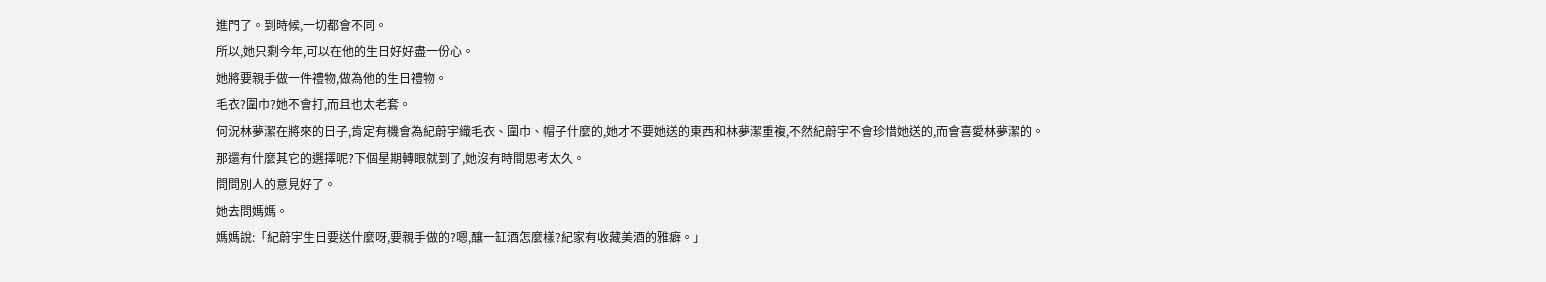進門了。到時候,一切都會不同。
所以,她只剩今年,可以在他的生日好好盡一份心。
她將要親手做一件禮物,做為他的生日禮物。
毛衣?圍巾?她不會打,而且也太老套。
何況林夢潔在將來的日子,肯定有機會為紀蔚宇織毛衣、圍巾、帽子什麼的,她才不要她送的東西和林夢潔重複,不然紀蔚宇不會珍惜她送的,而會喜愛林夢潔的。
那還有什麼其它的選擇呢?下個星期轉眼就到了,她沒有時間思考太久。
問問別人的意見好了。
她去問媽媽。
媽媽說:「紀蔚宇生日要送什麼呀,要親手做的?嗯,釀一缸酒怎麼樣?紀家有收藏美酒的雅癖。」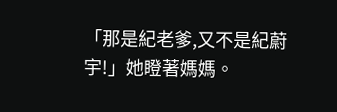「那是紀老爹,又不是紀蔚宇!」她瞪著媽媽。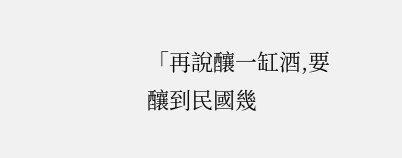「再說釀一缸酒,要釀到民國幾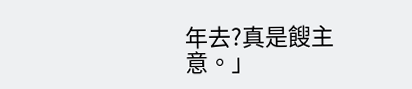年去?真是餿主意。」